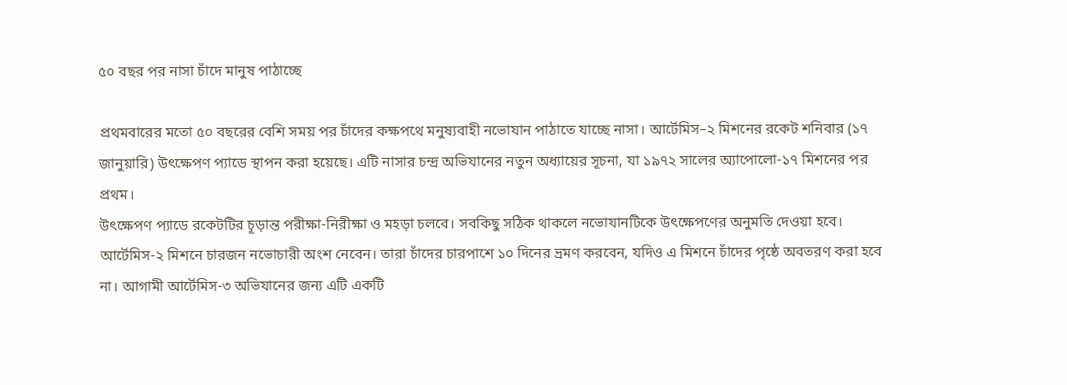৫০ বছর পর নাসা চাঁদে মানুষ পাঠাচ্ছে

প্রথমবারের মতো ৫০ বছরের বেশি সময় পর চাঁদের কক্ষপথে মনুষ্যবাহী নভোযান পাঠাতে যাচ্ছে নাসা। আর্টেমিস–২ মিশনের রকেট শনিবার (১৭ জানুয়ারি) উৎক্ষেপণ প্যাডে স্থাপন করা হয়েছে। এটি নাসার চন্দ্র অভিযানের নতুন অধ্যায়ের সূচনা, যা ১৯৭২ সালের অ্যাপোলো-১৭ মিশনের পর প্রথম।
উৎক্ষেপণ প্যাডে রকেটটির চূড়ান্ত পরীক্ষা-নিরীক্ষা ও মহড়া চলবে। সবকিছু সঠিক থাকলে নভোযানটিকে উৎক্ষেপণের অনুমতি দেওয়া হবে। আর্টেমিস-২ মিশনে চারজন নভোচারী অংশ নেবেন। তারা চাঁদের চারপাশে ১০ দিনের ভ্রমণ করবেন, যদিও এ মিশনে চাঁদের পৃষ্ঠে অবতরণ করা হবে না। আগামী আর্টেমিস-৩ অভিযানের জন্য এটি একটি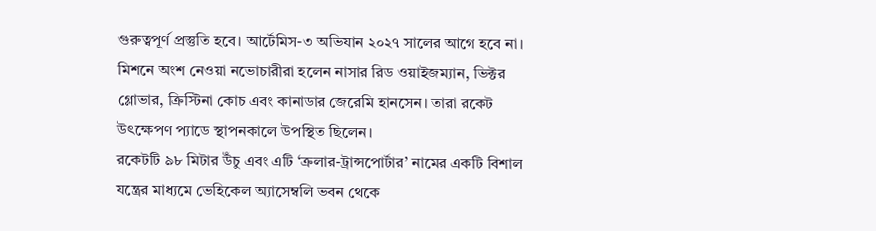গুরুত্বপূর্ণ প্রস্তুতি হবে। আর্টেমিস-৩ অভিযান ২০২৭ সালের আগে হবে না।
মিশনে অংশ নেওয়া নভোচারীরা হলেন নাসার রিড ওয়াইজম্যান, ভিক্টর গ্লোভার, ক্রিস্টিনা কোচ এবং কানাডার জেরেমি হানসেন। তারা রকেট উৎক্ষেপণ প্যাডে স্থাপনকালে উপস্থিত ছিলেন।
রকেটটি ৯৮ মিটার উঁচু এবং এটি ‘ক্রলার-ট্রান্সপোর্টার’ নামের একটি বিশাল যন্ত্রের মাধ্যমে ভেহিকেল অ্যাসেম্বলি ভবন থেকে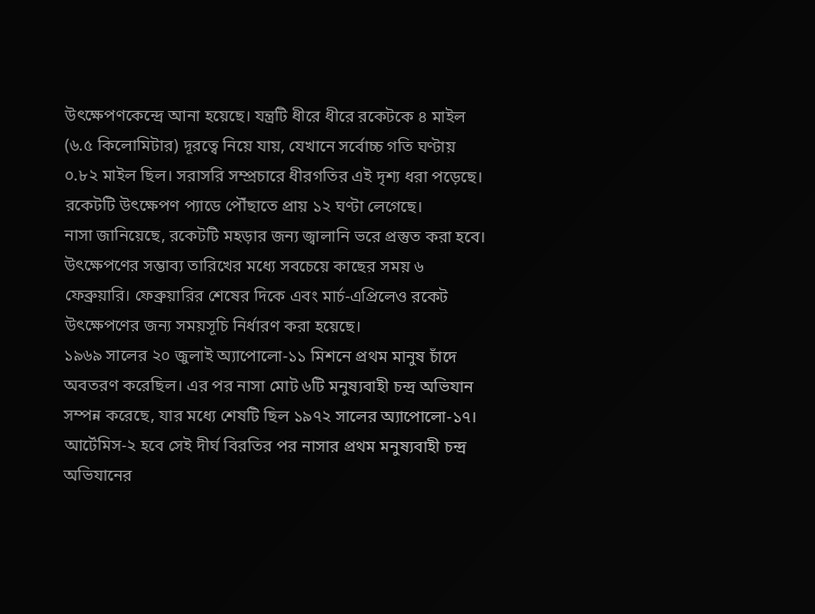উৎক্ষেপণকেন্দ্রে আনা হয়েছে। যন্ত্রটি ধীরে ধীরে রকেটকে ৪ মাইল (৬.৫ কিলোমিটার) দূরত্বে নিয়ে যায়, যেখানে সর্বোচ্চ গতি ঘণ্টায় ০.৮২ মাইল ছিল। সরাসরি সম্প্রচারে ধীরগতির এই দৃশ্য ধরা পড়েছে। রকেটটি উৎক্ষেপণ প্যাডে পৌঁছাতে প্রায় ১২ ঘণ্টা লেগেছে।
নাসা জানিয়েছে, রকেটটি মহড়ার জন্য জ্বালানি ভরে প্রস্তুত করা হবে। উৎক্ষেপণের সম্ভাব্য তারিখের মধ্যে সবচেয়ে কাছের সময় ৬ ফেব্রুয়ারি। ফেব্রুয়ারির শেষের দিকে এবং মার্চ-এপ্রিলেও রকেট উৎক্ষেপণের জন্য সময়সূচি নির্ধারণ করা হয়েছে।
১৯৬৯ সালের ২০ জুলাই অ্যাপোলো-১১ মিশনে প্রথম মানুষ চাঁদে অবতরণ করেছিল। এর পর নাসা মোট ৬টি মনুষ্যবাহী চন্দ্র অভিযান সম্পন্ন করেছে, যার মধ্যে শেষটি ছিল ১৯৭২ সালের অ্যাপোলো-১৭। আর্টেমিস-২ হবে সেই দীর্ঘ বিরতির পর নাসার প্রথম মনুষ্যবাহী চন্দ্র অভিযানের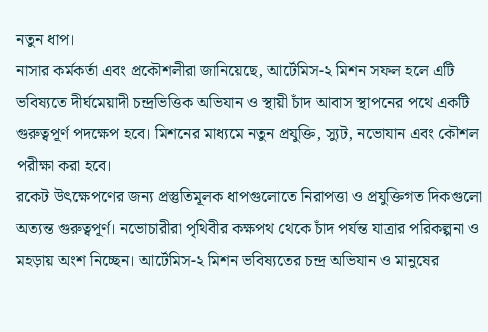নতুন ধাপ।
নাসার কর্মকর্তা এবং প্রকৌশলীরা জানিয়েছে, আর্টেমিস-২ মিশন সফল হলে এটি ভবিষ্যতে দীর্ঘমেয়াদী চন্দ্রভিত্তিক অভিযান ও স্থায়ী চাঁদ আবাস স্থাপনের পথে একটি গুরুত্বপূর্ণ পদক্ষেপ হবে। মিশনের মাধ্যমে নতুন প্রযুক্তি, স্যুট, নভোযান এবং কৌশল পরীক্ষা করা হবে।
রকেট উৎক্ষেপণের জন্য প্রস্তুতিমূলক ধাপগুলোতে নিরাপত্তা ও প্রযুক্তিগত দিকগুলো অত্যন্ত গুরুত্বপূর্ণ। নভোচারীরা পৃথিবীর কক্ষপথ থেকে চাঁদ পর্যন্ত যাত্রার পরিকল্পনা ও মহড়ায় অংশ নিচ্ছেন। আর্টেমিস-২ মিশন ভবিষ্যতের চন্দ্র অভিযান ও মানুষের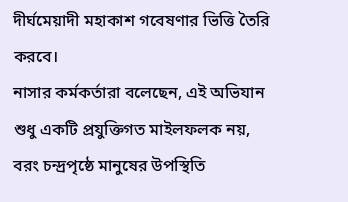দীর্ঘমেয়াদী মহাকাশ গবেষণার ভিত্তি তৈরি করবে।
নাসার কর্মকর্তারা বলেছেন, এই অভিযান শুধু একটি প্রযুক্তিগত মাইলফলক নয়, বরং চন্দ্রপৃষ্ঠে মানুষের উপস্থিতি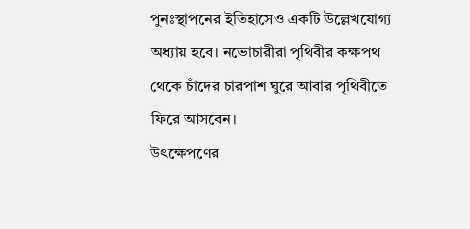পুনঃস্থাপনের ইতিহাসেও একটি উল্লেখযোগ্য অধ্যায় হবে। নভোচারীরা পৃথিবীর কক্ষপথ থেকে চাঁদের চারপাশ ঘুরে আবার পৃথিবীতে ফিরে আসবেন।
উৎক্ষেপণের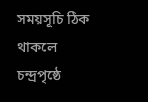সময়সূচি ঠিক থাকলে চন্দ্রপৃষ্ঠে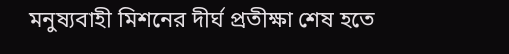মনুষ্যবাহী মিশনের দীর্ঘ প্রতীক্ষা শেষ হতে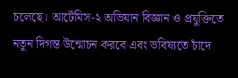চলেছে। আর্টেমিস-২ অভিযান বিজ্ঞান ও প্রযুক্তিতে নতুন দিগন্ত উন্মোচন করবে এবং ভবিষ্যতে চাঁদে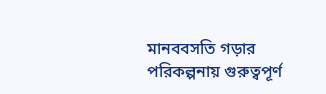মানববসতি গড়ার পরিকল্পনায় গুরুত্বপূর্ণ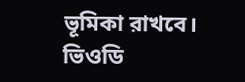ভূমিকা রাখবে।
ভিওডি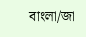বাংলা/জা